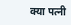क्या पत्नी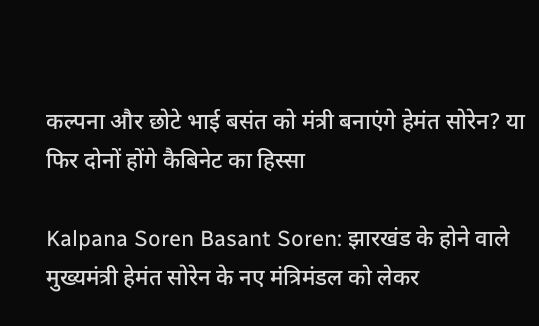कल्पना और छोटे भाई बसंत को मंत्री बनाएंगे हेमंत सोरेन? या फिर दोनों होंगे कैबिनेट का हिस्सा

Kalpana Soren Basant Soren: झारखंड के होने वाले मुख्यमंत्री हेमंत सोरेन के नए मंत्रिमंडल को लेकर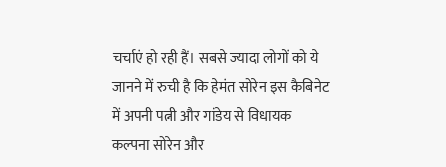चर्चाएं हो रही हैं। सबसे ज्यादा लोगों को ये जानने में रुची है कि हेमंत सोरेन इस कैबिनेट में अपनी पत्नी और गांडेय से विधायक कल्पना सोरेन और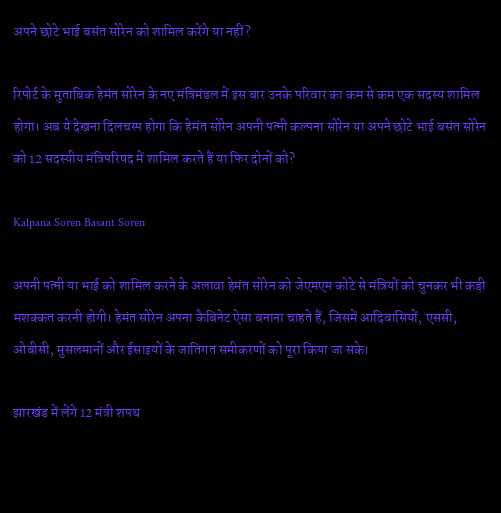अपने छोटे भाई बसंत सोरेन को शामिल करेंगे या नहीं?

रिपोर्ट के मुताबिक हेमंत सोरेन के नए मंत्रिमंडल में इस बार उनके परिवार का कम से कम एक सदस्य शामिल होगा। अब ये देखना दिलचस्प होगा कि हेमंत सोरेन अपनी पत्नी कल्पना सोरेन या अपने छोटे भाई बसंत सोरेन को 12 सदस्यीय मंत्रिपरिषद में शामिल करते हैं या फिर दोनों को?

Kalpana Soren Basant Soren

अपनी पत्नी या भाई को शामिल करने के अलावा हेमंत सोरेन को जेएमएम कोटे से मंत्रियों को चुनकर भी कड़ी मशक्कत करनी होगी। हेमंत सोरेन अपना कैबिनेट ऐसा बनाना चाहते हैं, जिसमें आदिवासियों, एससी, ओबीसी, मुसलमानों और ईसाइयों के जातिगत समीकरणों को पूरा किया जा सके।

झारखंड में लेंगे 12 मंत्री शपथ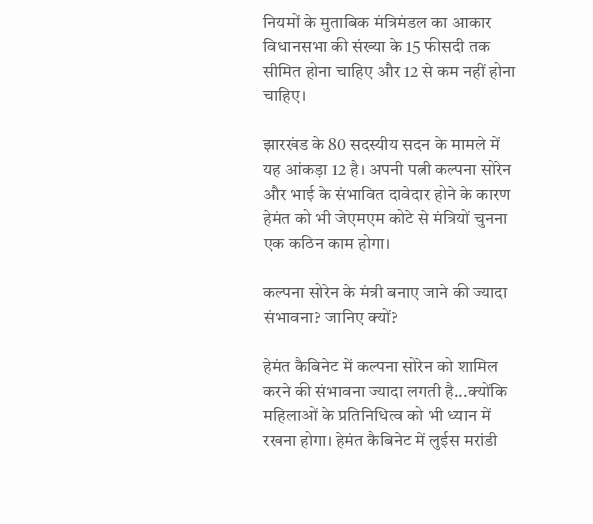नियमों के मुताबिक मंत्रिमंडल का आकार विधानसभा की संख्या के 15 फीसदी तक सीमित होना चाहिए और 12 से कम नहीं होना चाहिए।

झारखंड के 80 सदस्यीय सदन के मामले में यह आंकड़ा 12 है। अपनी पत्नी कल्पना सोरेन और भाई के संभावित दावेदार होने के कारण हेमंत को भी जेएमएम कोटे से मंत्रियों चुनना एक कठिन काम होगा।

कल्पना सोरेन के मंत्री बनाए जाने की ज्यादा संभावना? जानिए क्यों?

हेमंत कैबिनेट में कल्पना सोरेन को शामिल करने की संभावना ज्यादा लगती है...क्योंकि महिलाओं के प्रतिनिधित्व को भी ध्यान में रखना होगा। हेमंत कैबिनेट में लुईस मरांडी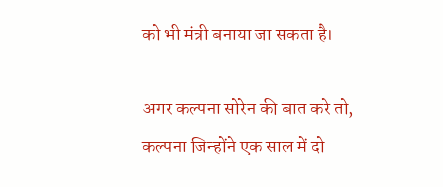को भी मंत्री बनाया जा सकता है।

अगर कल्पना सोरेन की बात करे तो, कल्पना जिन्होंने एक साल में दो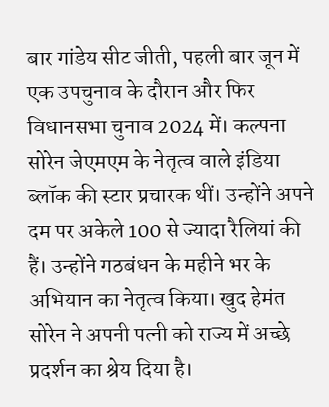बार गांडेय सीट जीती, पहली बार जून में एक उपचुनाव के दौरान और फिर विधानसभा चुनाव 2024 में। कल्पना सोरेन जेएमएम के नेतृत्व वाले इंडिया ब्लॉक की स्टार प्रचारक थीं। उन्होंने अपने दम पर अकेले 100 से ज्यादा रैलियां की हैं। उन्होंने गठबंधन के महीने भर के अभियान का नेतृत्व किया। खुद हेमंत सोरेन ने अपनी पत्नी को राज्य में अच्छे प्रदर्शन का श्रेय दिया है।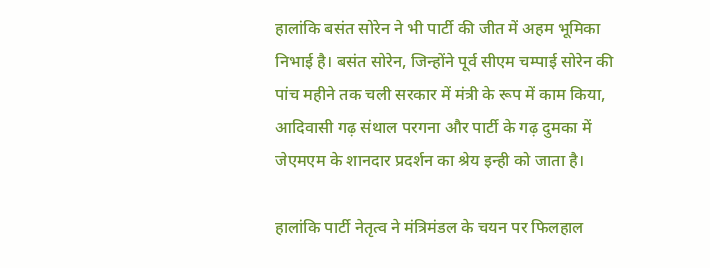हालांकि बसंत सोरेन ने भी पार्टी की जीत में अहम भूमिका निभाई है। बसंत सोरेन, जिन्होंने पूर्व सीएम चम्पाई सोरेन की पांच महीने तक चली सरकार में मंत्री के रूप में काम किया, आदिवासी गढ़ संथाल परगना और पार्टी के गढ़ दुमका में जेएमएम के शानदार प्रदर्शन का श्रेय इन्ही को जाता है।

हालांकि पार्टी नेतृत्व ने मंत्रिमंडल के चयन पर फिलहाल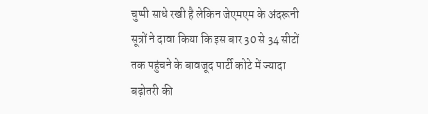चुप्पी साधे रखी है लेकिन जेएमएम के अंदरूनी सूत्रों ने दावा किया कि इस बार 30 से 34 सीटों तक पहुंचने के बावजूद पार्टी कोटे में ज्यादा बढ़ोतरी की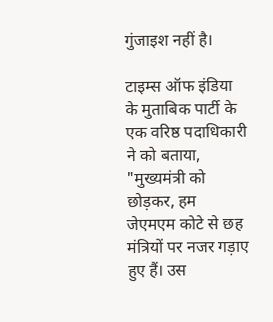गुंजाइश नहीं है।

टाइम्स ऑफ इंडिया के मुताबिक पार्टी के एक वरिष्ठ पदाधिकारी ने को बताया, "मुख्यमंत्री को छोड़कर, हम जेएमएम कोटे से छह मंत्रियों पर नजर गड़ाए हुए हैं। उस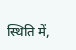स्थिति में,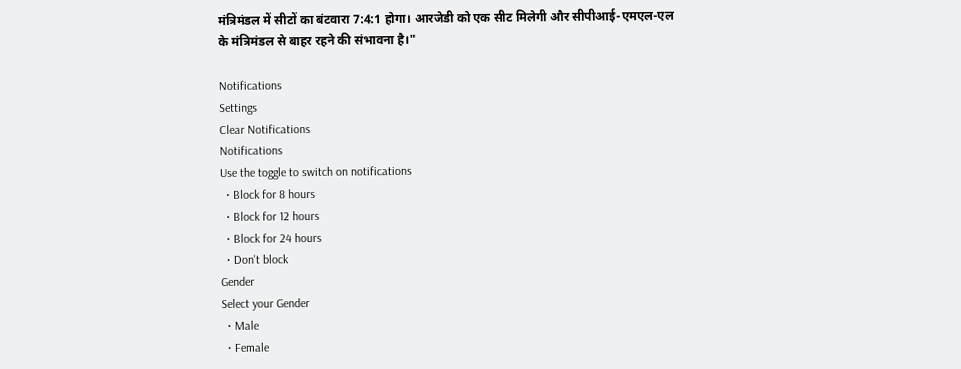मंत्रिमंडल में सीटों का बंटवारा 7:4:1 होगा। आरजेडी को एक सीट मिलेगी और सीपीआई-एमएल-एल के मंत्रिमंडल से बाहर रहने की संभावना है।"

Notifications
Settings
Clear Notifications
Notifications
Use the toggle to switch on notifications
  • Block for 8 hours
  • Block for 12 hours
  • Block for 24 hours
  • Don't block
Gender
Select your Gender
  • Male
  • Female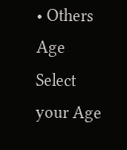• Others
Age
Select your Age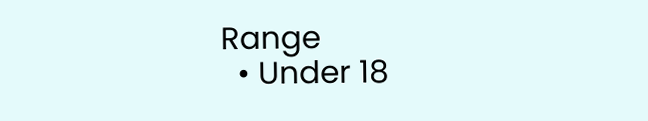Range
  • Under 18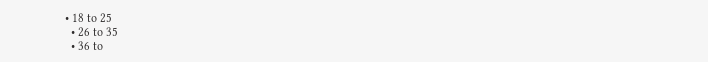• 18 to 25
  • 26 to 35
  • 36 to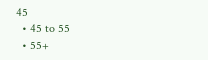45
  • 45 to 55
  • 55+